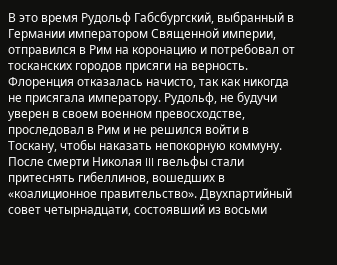В это время Рудольф Габсбургский, выбранный в Германии императором Священной империи, отправился в Рим на коронацию и потребовал от тосканских городов присяги на верность. Флоренция отказалась начисто, так как никогда не присягала императору. Рудольф, не будучи уверен в своем военном превосходстве, проследовал в Рим и не решился войти в Тоскану, чтобы наказать непокорную коммуну.
После смерти Николая III гвельфы стали притеснять гибеллинов, вошедших в «коалиционное правительство». Двухпартийный совет четырнадцати, состоявший из восьми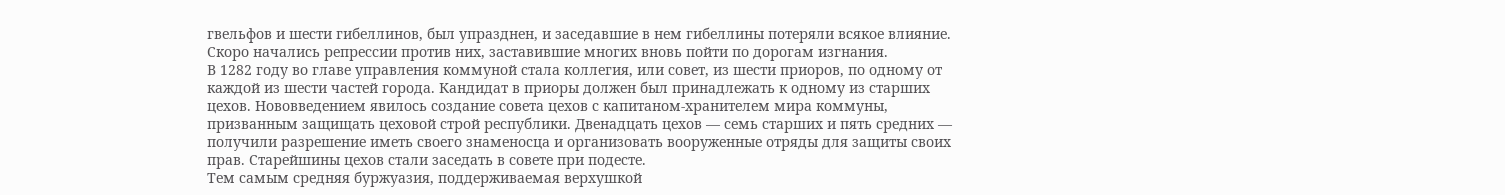гвельфов и шести гибеллинов, был упразднен, и заседавшие в нем гибеллины потеряли всякое влияние. Скоро начались репрессии против них, заставившие многих вновь пойти по дорогам изгнания.
В 1282 году во главе управления коммуной стала коллегия, или совет, из шести приоров, по одному от каждой из шести частей города. Кандидат в приоры должен был принадлежать к одному из старших цехов. Нововведением явилось создание совета цехов с капитаном-хранителем мира коммуны, призванным защищать цеховой строй республики. Двенадцать цехов — семь старших и пять средних — получили разрешение иметь своего знаменосца и организовать вооруженные отряды для защиты своих прав. Старейшины цехов стали заседать в совете при подесте.
Тем самым средняя буржуазия, поддерживаемая верхушкой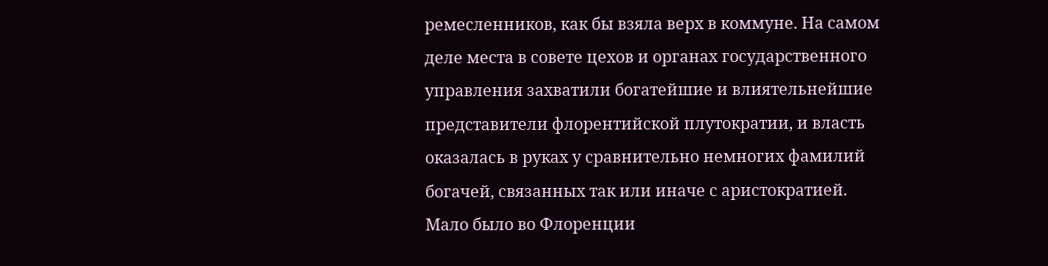ремесленников, как бы взяла верх в коммуне. На самом деле места в совете цехов и органах государственного управления захватили богатейшие и влиятельнейшие представители флорентийской плутократии, и власть оказалась в руках у сравнительно немногих фамилий богачей, связанных так или иначе с аристократией. Мало было во Флоренции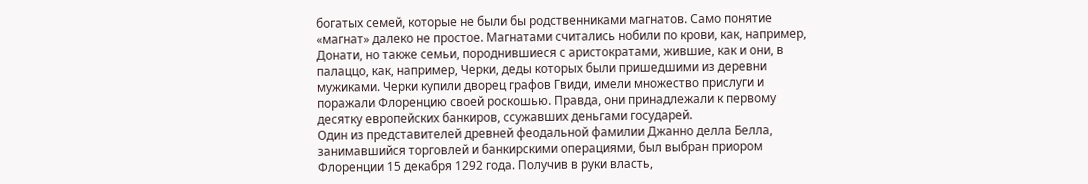богатых семей, которые не были бы родственниками магнатов. Само понятие «магнат» далеко не простое. Магнатами считались нобили по крови, как, например, Донати, но также семьи, породнившиеся с аристократами, жившие, как и они, в палаццо, как, например, Черки, деды которых были пришедшими из деревни мужиками. Черки купили дворец графов Гвиди, имели множество прислуги и поражали Флоренцию своей роскошью. Правда, они принадлежали к первому десятку европейских банкиров, ссужавших деньгами государей.
Один из представителей древней феодальной фамилии Джанно делла Белла, занимавшийся торговлей и банкирскими операциями, был выбран приором Флоренции 15 декабря 1292 года. Получив в руки власть,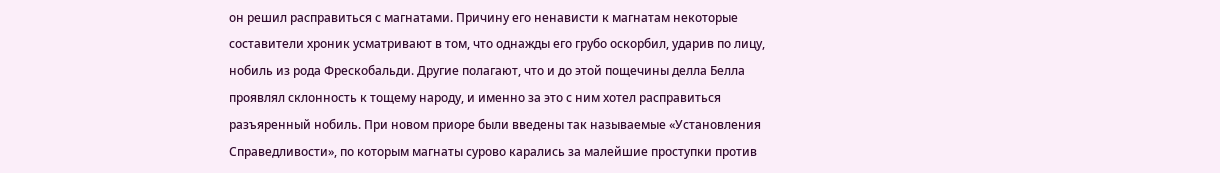он решил расправиться с магнатами. Причину его ненависти к магнатам некоторые составители хроник усматривают в том, что однажды его грубо оскорбил, ударив по лицу, нобиль из рода Фрескобальди. Другие полагают, что и до этой пощечины делла Белла проявлял склонность к тощему народу, и именно за это с ним хотел расправиться разъяренный нобиль. При новом приоре были введены так называемые «Установления Справедливости», по которым магнаты сурово карались за малейшие проступки против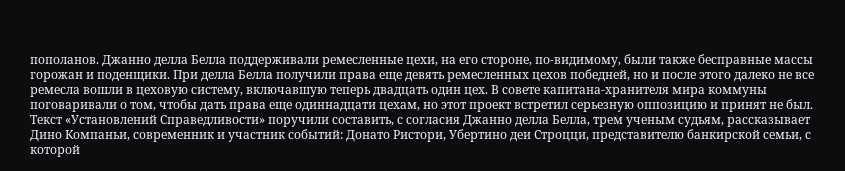пополанов. Джанно делла Белла поддерживали ремесленные цехи, на его стороне, по-видимому, были также бесправные массы горожан и поденщики. При делла Белла получили права еще девять ремесленных цехов победней, но и после этого далеко не все ремесла вошли в цеховую систему, включавшую теперь двадцать один цех. В совете капитана-хранителя мира коммуны поговаривали о том, чтобы дать права еще одиннадцати цехам, но этот проект встретил серьезную оппозицию и принят не был.
Текст «Установлений Справедливости» поручили составить, с согласия Джанно делла Белла, трем ученым судьям, рассказывает Дино Компаньи, современник и участник событий: Донато Ристори, Убертино деи Строцци, представителю банкирской семьи, с которой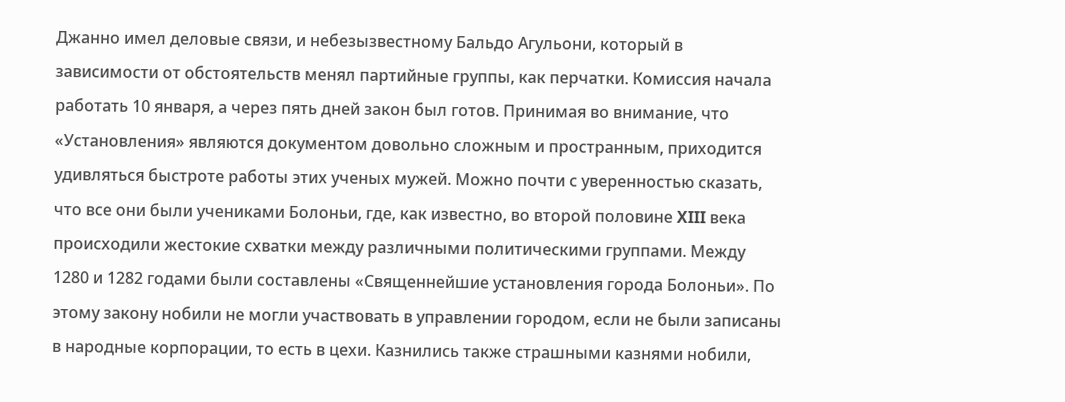Джанно имел деловые связи, и небезызвестному Бальдо Агульони, который в зависимости от обстоятельств менял партийные группы, как перчатки. Комиссия начала работать 10 января, а через пять дней закон был готов. Принимая во внимание, что «Установления» являются документом довольно сложным и пространным, приходится удивляться быстроте работы этих ученых мужей. Можно почти с уверенностью сказать, что все они были учениками Болоньи, где, как известно, во второй половине XIII века происходили жестокие схватки между различными политическими группами. Между 1280 и 1282 годами были составлены «Священнейшие установления города Болоньи». По этому закону нобили не могли участвовать в управлении городом, если не были записаны в народные корпорации, то есть в цехи. Казнились также страшными казнями нобили,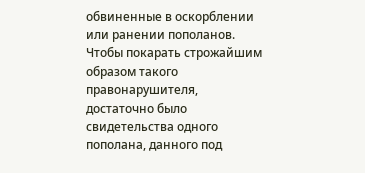обвиненные в оскорблении или ранении пополанов. Чтобы покарать строжайшим образом такого правонарушителя, достаточно было свидетельства одного пополана, данного под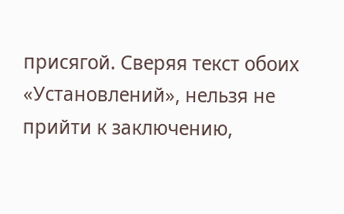присягой. Сверяя текст обоих «Установлений», нельзя не прийти к заключению,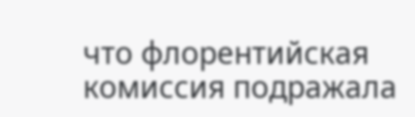что флорентийская комиссия подражала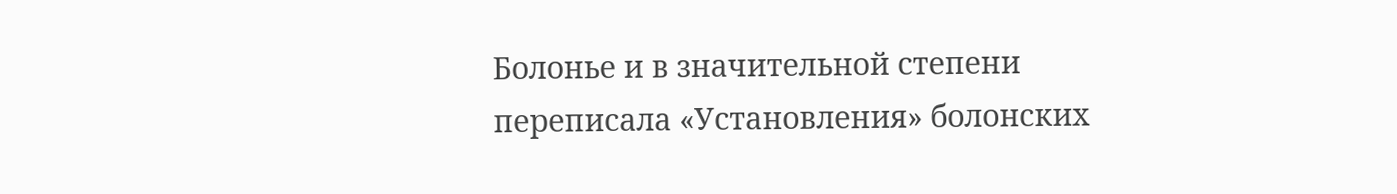Болонье и в значительной степени переписала «Установления» болонских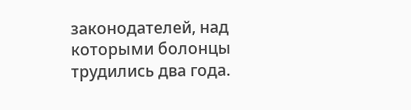законодателей, над которыми болонцы трудились два года.